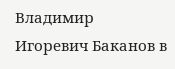Владимир Игоревич Баканов в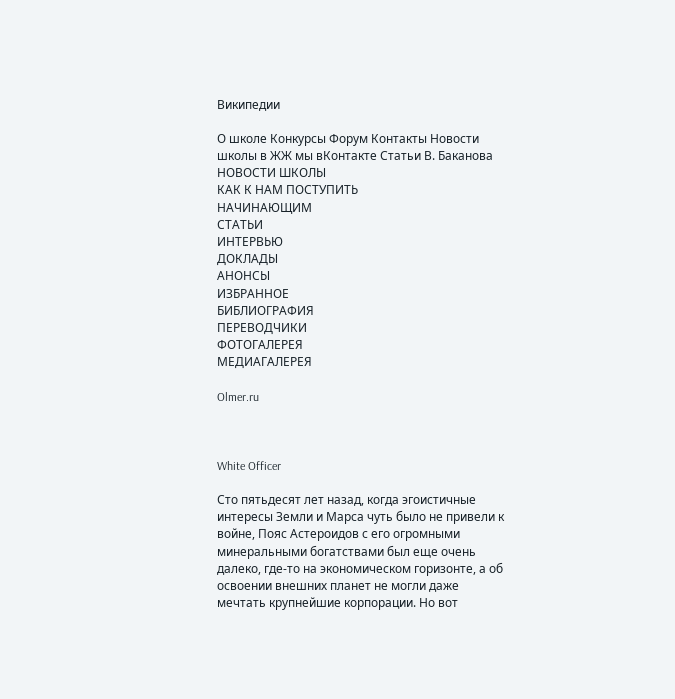Википедии

О школе Конкурсы Форум Контакты Новости школы в ЖЖ мы вКонтакте Статьи В. Баканова
НОВОСТИ ШКОЛЫ
КАК К НАМ ПОСТУПИТЬ
НАЧИНАЮЩИМ
СТАТЬИ
ИНТЕРВЬЮ
ДОКЛАДЫ
АНОНСЫ
ИЗБРАННОЕ
БИБЛИОГРАФИЯ
ПЕРЕВОДЧИКИ
ФОТОГАЛЕРЕЯ
МЕДИАГАЛЕРЕЯ

Olmer.ru



White Officer

Сто пятьдесят лет назад, когда эгоистичные интересы Земли и Марса чуть было не привели к войне, Пояс Астероидов с его огромными минеральными богатствами был еще очень далеко, где-то на экономическом горизонте, а об освоении внешних планет не могли даже мечтать крупнейшие корпорации. Но вот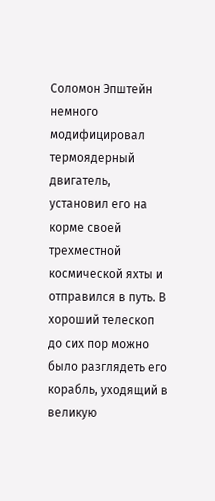Соломон Эпштейн немного модифицировал термоядерный двигатель, установил его на корме своей трехместной космической яхты и отправился в путь. В хороший телескоп до сих пор можно было разглядеть его корабль, уходящий в великую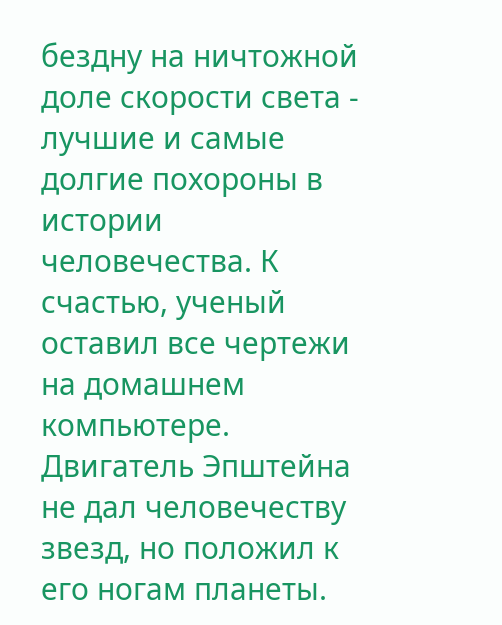бездну на ничтожной доле скорости света - лучшие и самые долгие похороны в истории человечества. К счастью, ученый оставил все чертежи на домашнем компьютере. Двигатель Эпштейна не дал человечеству звезд, но положил к его ногам планеты.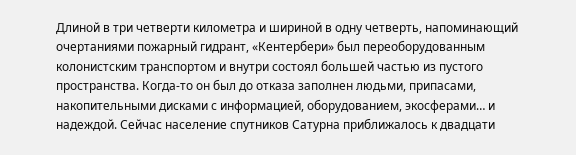Длиной в три четверти километра и шириной в одну четверть, напоминающий очертаниями пожарный гидрант, «Кентербери» был переоборудованным колонистским транспортом и внутри состоял большей частью из пустого пространства. Когда-то он был до отказа заполнен людьми, припасами, накопительными дисками с информацией, оборудованием, экосферами… и надеждой. Сейчас население спутников Сатурна приближалось к двадцати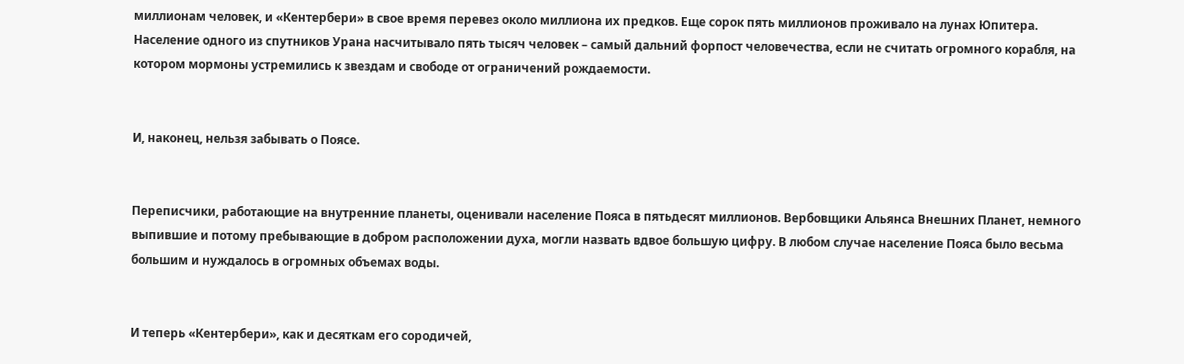миллионам человек, и «Кентербери» в свое время перевез около миллиона их предков. Еще сорок пять миллионов проживало на лунах Юпитера. Население одного из спутников Урана насчитывало пять тысяч человек – самый дальний форпост человечества, если не считать огромного корабля, на котором мормоны устремились к звездам и свободе от ограничений рождаемости.


И, наконец, нельзя забывать о Поясе.


Переписчики, работающие на внутренние планеты, оценивали население Пояса в пятьдесят миллионов. Вербовщики Альянса Внешних Планет, немного выпившие и потому пребывающие в добром расположении духа, могли назвать вдвое большую цифру. В любом случае население Пояса было весьма большим и нуждалось в огромных объемах воды.


И теперь «Кентербери», как и десяткам его сородичей,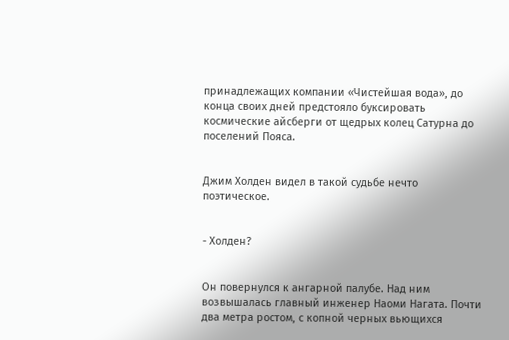принадлежащих компании «Чистейшая вода», до конца своих дней предстояло буксировать космические айсберги от щедрых колец Сатурна до поселений Пояса.


Джим Холден видел в такой судьбе нечто поэтическое.


- Холден?


Он повернулся к ангарной палубе. Над ним возвышалась главный инженер Наоми Нагата. Почти два метра ростом, с копной черных вьющихся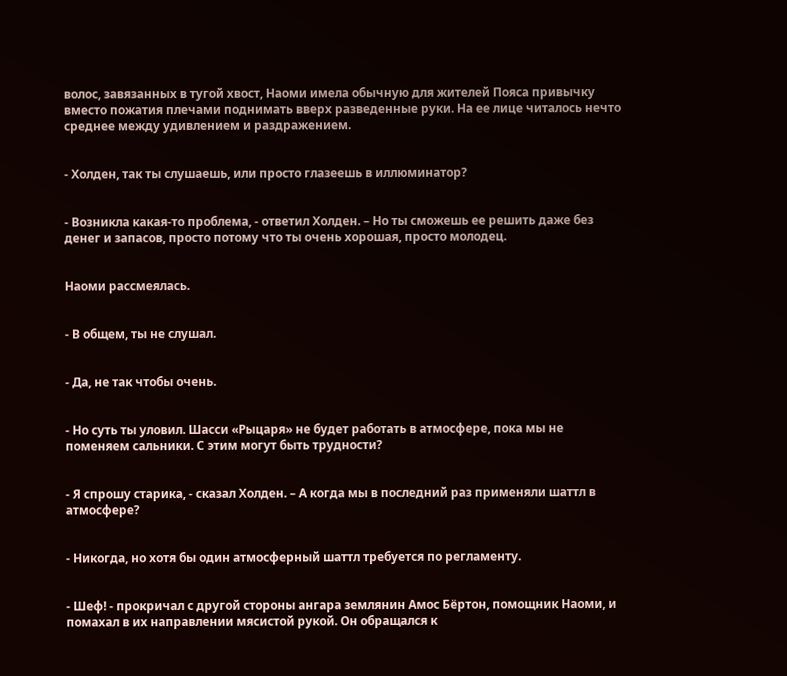волос, завязанных в тугой хвост, Наоми имела обычную для жителей Пояса привычку вместо пожатия плечами поднимать вверх разведенные руки. На ее лице читалось нечто среднее между удивлением и раздражением.


- Холден, так ты слушаешь, или просто глазеешь в иллюминатор?


- Возникла какая-то проблема, - ответил Холден. – Но ты сможешь ее решить даже без денег и запасов, просто потому что ты очень хорошая, просто молодец.


Наоми рассмеялась.


- В общем, ты не слушал.


- Да, не так чтобы очень.


- Но суть ты уловил. Шасси «Рыцаря» не будет работать в атмосфере, пока мы не поменяем сальники. С этим могут быть трудности?


- Я спрошу старика, - сказал Холден. – А когда мы в последний раз применяли шаттл в атмосфере?


- Никогда, но хотя бы один атмосферный шаттл требуется по регламенту.


- Шеф! - прокричал с другой стороны ангара землянин Амос Бёртон, помощник Наоми, и помахал в их направлении мясистой рукой. Он обращался к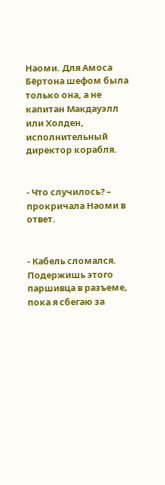Наоми. Для Амоса Бёртона шефом была только она, а не капитан Макдауэлл или Холден, исполнительный директор корабля.


- Что случилось? – прокричала Наоми в ответ.


- Кабель сломался. Подержишь этого паршивца в разъеме, пока я сбегаю за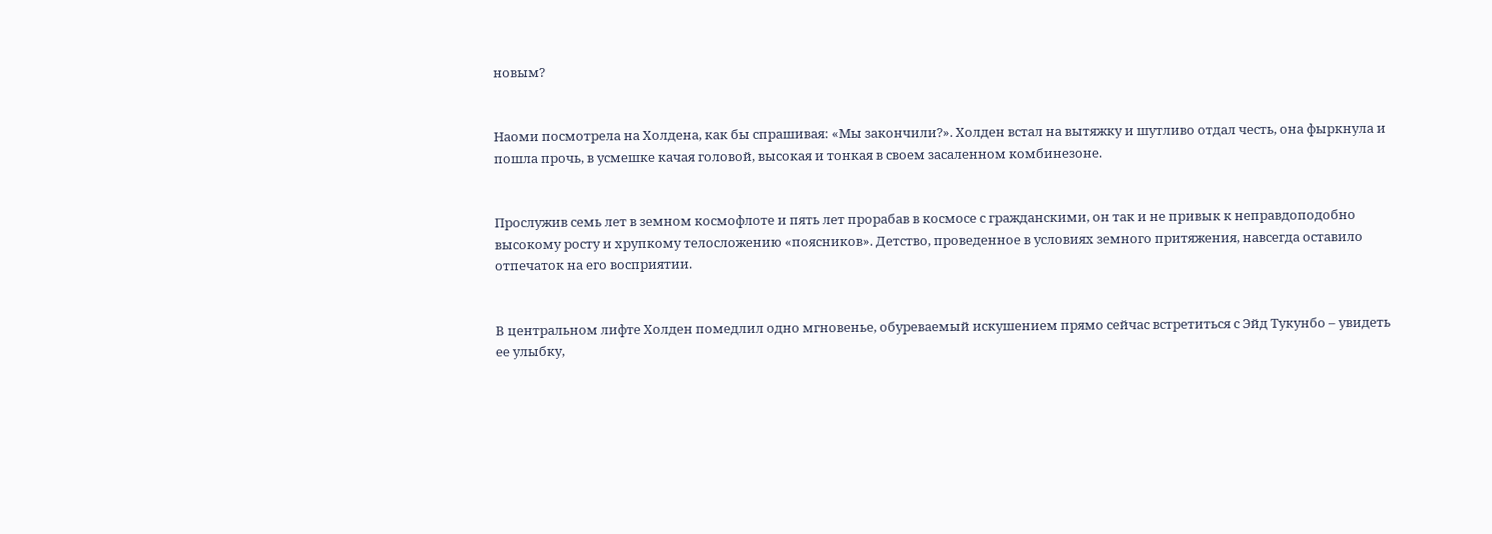новым?


Наоми посмотрела на Холдена, как бы спрашивая: «Мы закончили?». Холден встал на вытяжку и шутливо отдал честь, она фыркнула и пошла прочь, в усмешке качая головой, высокая и тонкая в своем засаленном комбинезоне.


Прослужив семь лет в земном космофлоте и пять лет прорабав в космосе с гражданскими, он так и не привык к неправдоподобно высокому росту и хрупкому телосложению «поясников». Детство, проведенное в условиях земного притяжения, навсегда оставило отпечаток на его восприятии.


В центральном лифте Холден помедлил одно мгновенье, обуреваемый искушением прямо сейчас встретиться с Эйд Тукунбо – увидеть ее улыбку,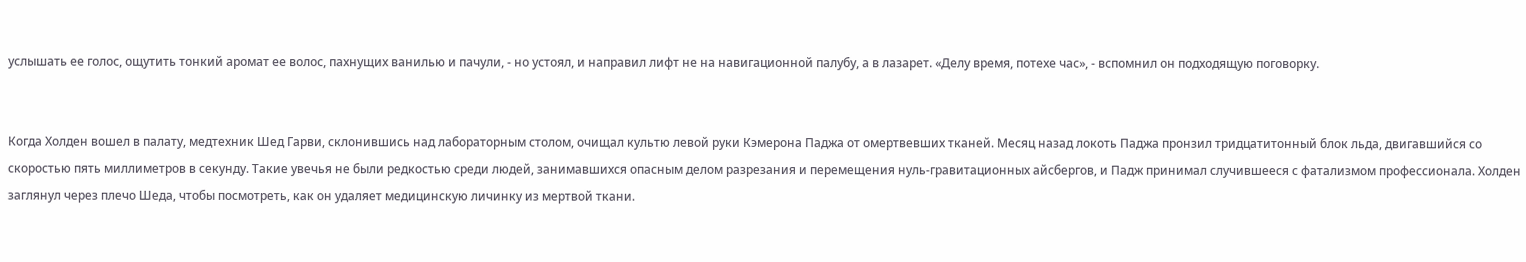услышать ее голос, ощутить тонкий аромат ее волос, пахнущих ванилью и пачули, - но устоял, и направил лифт не на навигационной палубу, а в лазарет. «Делу время, потехе час», - вспомнил он подходящую поговорку.


Когда Холден вошел в палату, медтехник Шед Гарви, склонившись над лабораторным столом, очищал культю левой руки Кэмерона Паджа от омертвевших тканей. Месяц назад локоть Паджа пронзил тридцатитонный блок льда, двигавшийся со скоростью пять миллиметров в секунду. Такие увечья не были редкостью среди людей, занимавшихся опасным делом разрезания и перемещения нуль-гравитационных айсбергов, и Падж принимал случившееся с фатализмом профессионала. Холден заглянул через плечо Шеда, чтобы посмотреть, как он удаляет медицинскую личинку из мертвой ткани.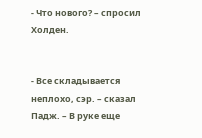- Что нового? – спросил Холден.


- Все складывается неплохо, сэр. – сказал Падж. – В руке еще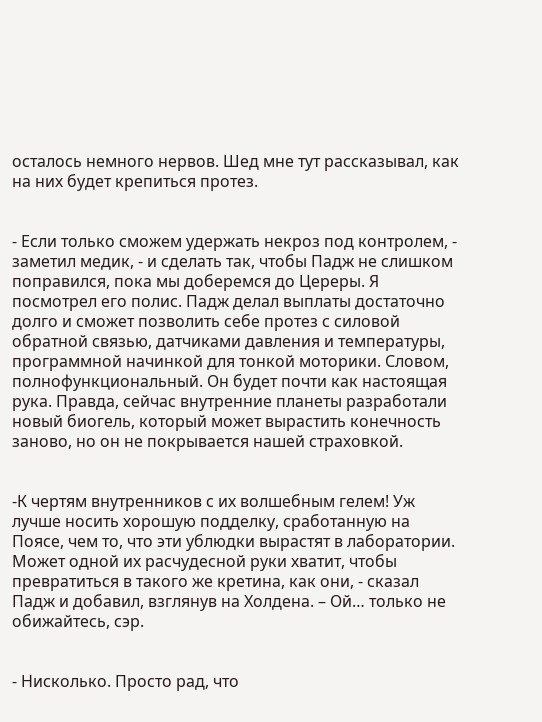осталось немного нервов. Шед мне тут рассказывал, как на них будет крепиться протез.


- Если только сможем удержать некроз под контролем, - заметил медик, - и сделать так, чтобы Падж не слишком поправился, пока мы доберемся до Цереры. Я посмотрел его полис. Падж делал выплаты достаточно долго и сможет позволить себе протез с силовой обратной связью, датчиками давления и температуры, программной начинкой для тонкой моторики. Словом, полнофункциональный. Он будет почти как настоящая рука. Правда, сейчас внутренние планеты разработали новый биогель, который может вырастить конечность заново, но он не покрывается нашей страховкой.


-К чертям внутренников с их волшебным гелем! Уж лучше носить хорошую подделку, сработанную на Поясе, чем то, что эти ублюдки вырастят в лаборатории. Может одной их расчудесной руки хватит, чтобы превратиться в такого же кретина, как они, - сказал Падж и добавил, взглянув на Холдена. – Ой… только не обижайтесь, сэр.


- Нисколько. Просто рад, что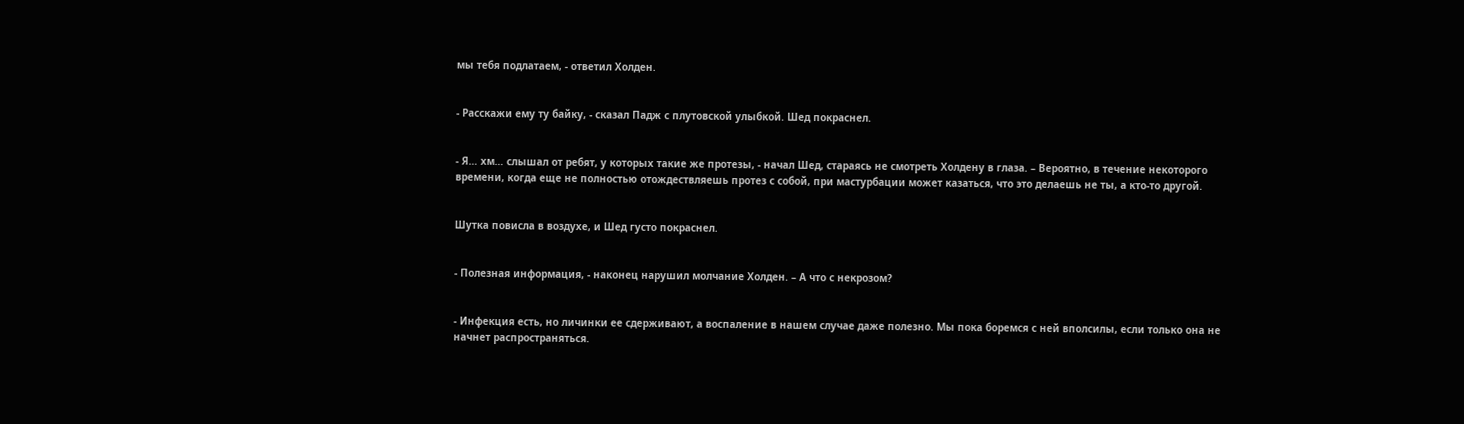мы тебя подлатаем, - ответил Холден.


- Расскажи ему ту байку, - сказал Падж с плутовской улыбкой. Шед покраснел.


- Я… хм… слышал от ребят, у которых такие же протезы, - начал Шед, стараясь не смотреть Холдену в глаза. – Вероятно, в течение некоторого времени, когда еще не полностью отождествляешь протез с собой, при мастурбации может казаться, что это делаешь не ты, а кто-то другой.


Шутка повисла в воздухе, и Шед густо покраснел.


- Полезная информация, - наконец нарушил молчание Холден. – А что с некрозом?


- Инфекция есть, но личинки ее сдерживают, а воспаление в нашем случае даже полезно. Мы пока боремся с ней вполсилы, если только она не начнет распространяться.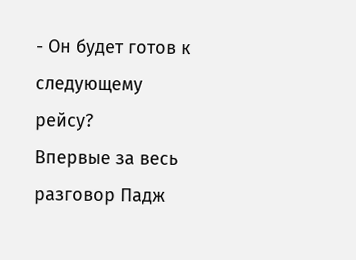- Он будет готов к следующему рейсу?
Впервые за весь разговор Падж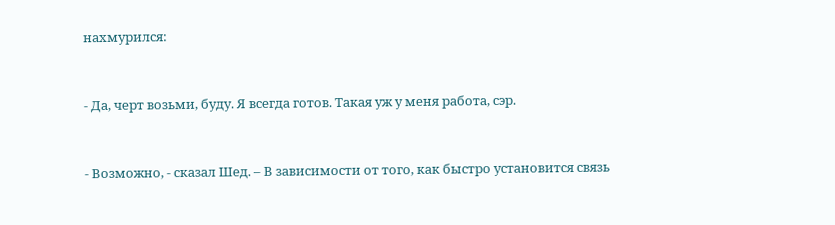нахмурился:


- Да, черт возьми, буду. Я всегда готов. Такая уж у меня работа, сэр.


- Возможно, - сказал Шед. – В зависимости от того, как быстро установится связь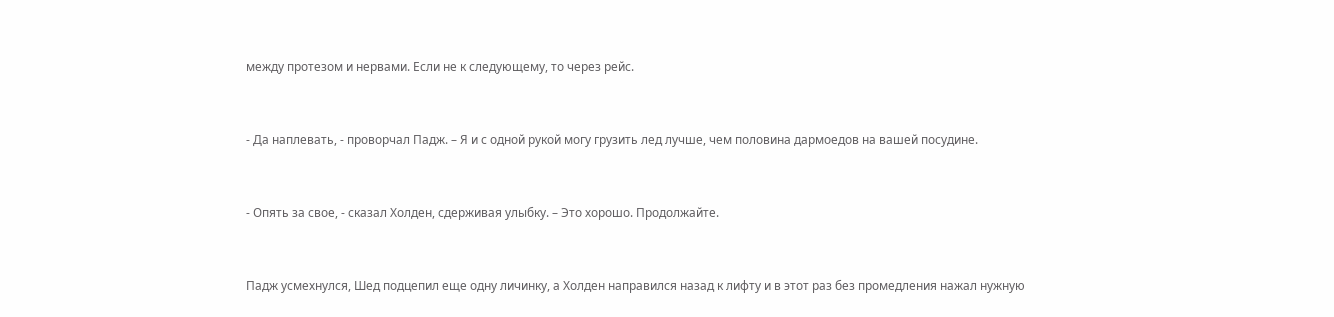между протезом и нервами. Если не к следующему, то через рейс.


- Да наплевать, - проворчал Падж. – Я и с одной рукой могу грузить лед лучше, чем половина дармоедов на вашей посудине.


- Опять за свое, - сказал Холден, сдерживая улыбку. – Это хорошо. Продолжайте.


Падж усмехнулся, Шед подцепил еще одну личинку, а Холден направился назад к лифту и в этот раз без промедления нажал нужную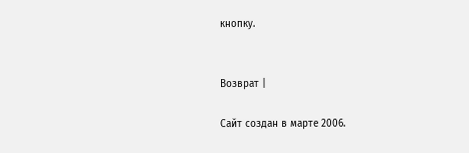кнопку.


Возврат |

Сайт создан в марте 2006.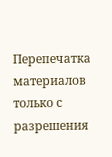Перепечатка материалов только с разрешения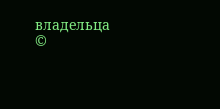владельца ©